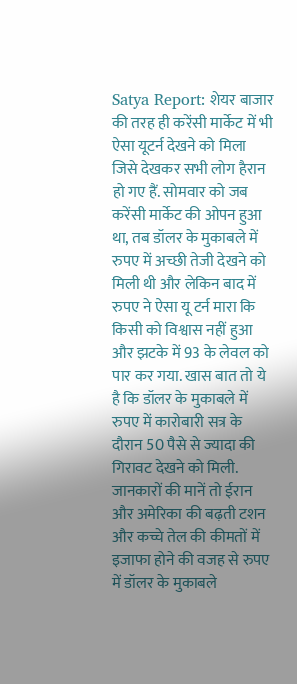Satya Report: शेयर बाजार की तरह ही करेंसी मार्केट में भी ऐसा यूटर्न देखने को मिला जिसे देखकर सभी लोग हैरान हो गए हैं. सोमवार को जब करेंसी मार्केट की ओपन हुआ था, तब डॉलर के मुकाबले में रुपए में अच्छी तेजी देखने को मिली थी और लेकिन बाद में रुपए ने ऐसा यू टर्न मारा कि किसी को विश्वास नहीं हुआ और झटके में 93 के लेवल को पार कर गया. खास बात तो ये है कि डॉलर के मुकाबले में रुपए में कारोबारी सत्र के दौरान 50 पैसे से ज्यादा की गिरावट देखने को मिली. जानकारों की मानें तो ईरान और अमेरिका की बढ़ती टशन और कच्चे तेल की कीमतों में इजाफा होने की वजह से रुपए में डॉलर के मुकाबले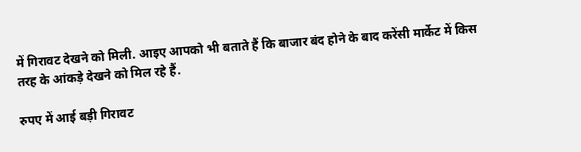में गिरावट देखने को मिली. आइए आपको भी बताते हैं कि बाजार बंद होने के बाद करेंसी मार्केट में किस तरह के आंकड़े देखने को मिल रहे हैं.

रुपए में आई बड़ी गिरावट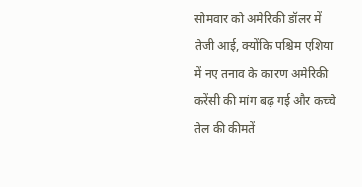सोमवार को अमेरिकी डॉलर में तेजी आई, क्योंकि पश्चिम एशिया में नए तनाव के कारण अमेरिकी करेंसी की मांग बढ़ गई और कच्चे तेल की कीमतें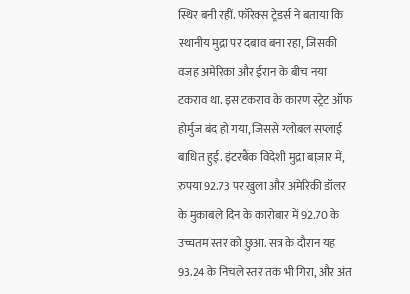स्थिर बनी रहीं. फॉरेक्स ट्रेडर्स ने बताया कि स्थानीय मुद्रा पर दबाव बना रहा, जिसकी वजह अमेरिका और ईरान के बीच नया टकराव था. इस टकराव के कारण स्ट्रेट ऑफ होर्मुज बंद हो गया, जिससे ग्लोबल सप्लाई बाधित हुई. इंटरबैंक विदेशी मुद्रा बाज़ार में, रुपया 92.73 पर खुला और अमेरिकी डॉलर के मुकाबले दिन के कारोबार में 92.70 के उच्चतम स्तर को छुआ. सत्र के दौरान यह 93.24 के निचले स्तर तक भी गिरा, और अंत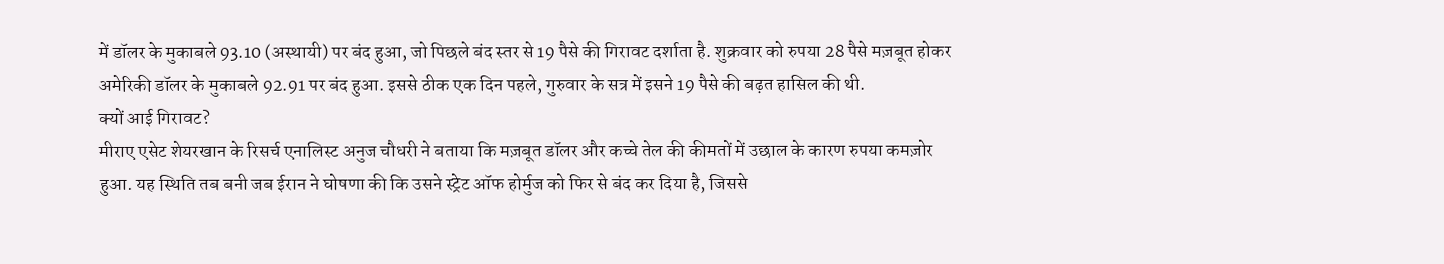में डॉलर के मुकाबले 93.10 (अस्थायी) पर बंद हुआ, जो पिछले बंद स्तर से 19 पैसे की गिरावट दर्शाता है. शुक्रवार को रुपया 28 पैसे मज़बूत होकर अमेरिकी डॉलर के मुकाबले 92.91 पर बंद हुआ. इससे ठीक एक दिन पहले, गुरुवार के सत्र में इसने 19 पैसे की बढ़त हासिल की थी.
क्यों आई गिरावट?
मीराए एसेट शेयरखान के रिसर्च एनालिस्ट अनुज चौधरी ने बताया कि मज़बूत डॉलर और कच्चे तेल की कीमतों में उछाल के कारण रुपया कमज़ोर हुआ. यह स्थिति तब बनी जब ईरान ने घोषणा की कि उसने स्ट्रेट ऑफ होर्मुज को फिर से बंद कर दिया है, जिससे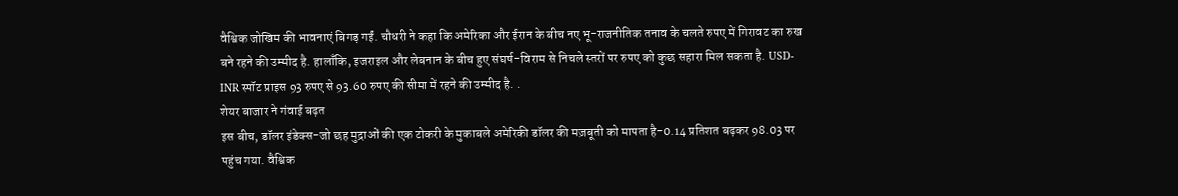वैश्विक जोखिम की भावनाएं बिगड़ गईं. चौधरी ने कहा कि अमेरिका और ईरान के बीच नए भू-राजनीतिक तनाव के चलते रुपए में गिरावट का रुख बने रहने की उम्मीद है. हालाँकि, इजराइल और लेबनान के बीच हुए संघर्ष-विराम से निचले स्तरों पर रुपए को कुछ सहारा मिल सकता है. USD-INR स्पॉट प्राइस 93 रुपए से 93.60 रुपए की सीमा में रहने की उम्मीद है. .
शेयर बाजार ने गंवाई बढ़त
इस बीच, डॉलर इंडेक्स-जो छह मुद्राओं की एक टोकरी के मुकाबले अमेरिकी डॉलर की मज़बूती को मापता है-0.14 प्रतिशत बढ़कर 98.03 पर पहुंच गया. वैश्विक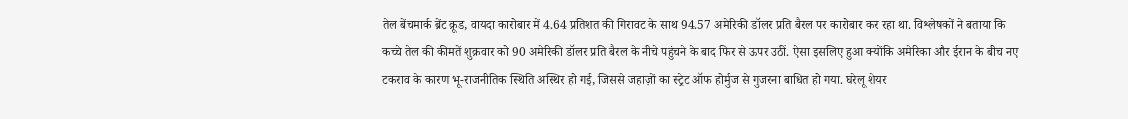तेल बेंचमार्क ब्रेंट क्रूड, वायदा कारोबार में 4.64 प्रतिशत की गिरावट के साथ 94.57 अमेरिकी डॉलर प्रति बैरल पर कारोबार कर रहा था. विश्लेषकों ने बताया कि कच्चे तेल की कीमतें शुक्रवार को 90 अमेरिकी डॉलर प्रति बैरल के नीचे पहुंचने के बाद फिर से ऊपर उठीं. ऐसा इसलिए हुआ क्योंकि अमेरिका और ईरान के बीच नए टकराव के कारण भू-राजनीतिक स्थिति अस्थिर हो गई, जिससे जहाज़ों का स्ट्रेट ऑफ होर्मुज से गुजरना बाधित हो गया. घरेलू शेयर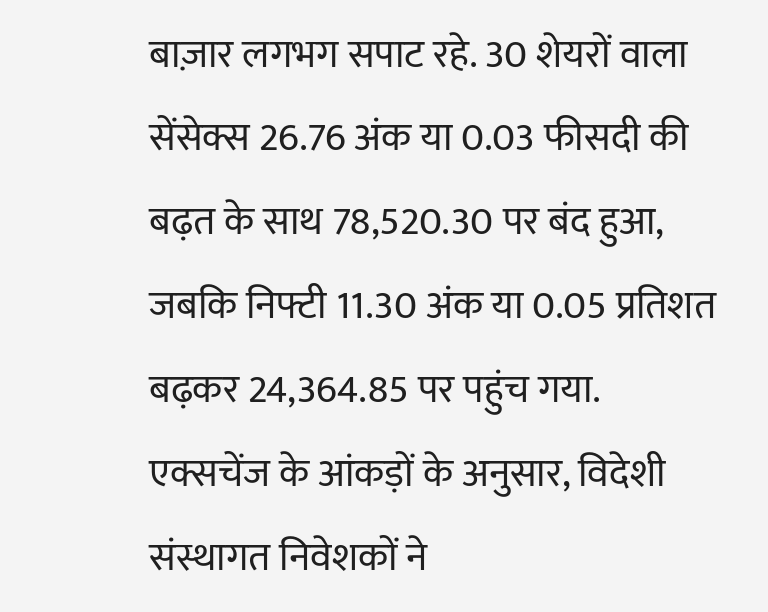बाज़ार लगभग सपाट रहे. 30 शेयरों वाला सेंसेक्स 26.76 अंक या 0.03 फीसदी की बढ़त के साथ 78,520.30 पर बंद हुआ, जबकि निफ्टी 11.30 अंक या 0.05 प्रतिशत बढ़कर 24,364.85 पर पहुंच गया. एक्सचेंज के आंकड़ों के अनुसार, विदेशी संस्थागत निवेशकों ने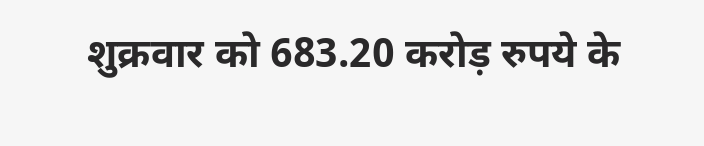शुक्रवार को 683.20 करोड़ रुपये के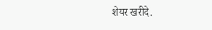शेयर खरीदे.